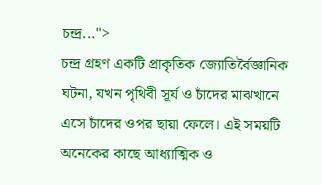চন্দ্র...">
চন্দ্র গ্রহণ একটি প্রাকৃতিক জ্যোতির্বৈজ্ঞানিক ঘটনা, যখন পৃথিবী সূর্য ও চাঁদের মাঝখানে এসে চাঁদের ওপর ছায়া ফেলে। এই সময়টি অনেকের কাছে আধ্যাত্মিক ও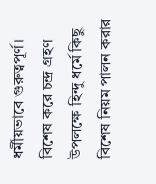ধর্মীয়ভাবে গুরুত্বপূর্ণ। বিশেষ করে চন্দ্র গ্রহণ উপলক্ষে হিন্দু ধর্মে কিছু বিশেষ নিয়ম পালন করার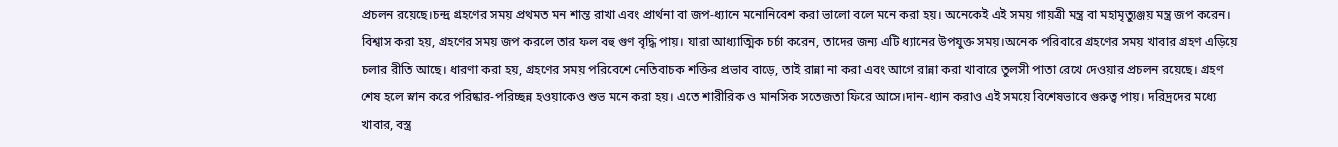প্রচলন রয়েছে।চন্দ্র গ্রহণের সময় প্রথমত মন শান্ত রাখা এবং প্রার্থনা বা জপ-ধ্যানে মনোনিবেশ করা ভালো বলে মনে করা হয়। অনেকেই এই সময় গায়ত্রী মন্ত্র বা মহামৃত্যুঞ্জয় মন্ত্র জপ করেন। বিশ্বাস করা হয়, গ্রহণের সময় জপ করলে তার ফল বহু গুণ বৃদ্ধি পায়। যারা আধ্যাত্মিক চর্চা করেন, তাদের জন্য এটি ধ্যানের উপযুক্ত সময়।অনেক পরিবারে গ্রহণের সময় খাবার গ্রহণ এড়িয়ে চলার রীতি আছে। ধারণা করা হয়, গ্রহণের সময় পরিবেশে নেতিবাচক শক্তির প্রভাব বাড়ে, তাই রান্না না করা এবং আগে রান্না করা খাবারে তুলসী পাতা রেখে দেওয়ার প্রচলন রয়েছে। গ্রহণ শেষ হলে স্নান করে পরিষ্কার-পরিচ্ছন্ন হওয়াকেও শুভ মনে করা হয়। এতে শারীরিক ও মানসিক সতেজতা ফিরে আসে।দান-ধ্যান করাও এই সময়ে বিশেষভাবে গুরুত্ব পায়। দরিদ্রদের মধ্যে খাবার, বস্ত্র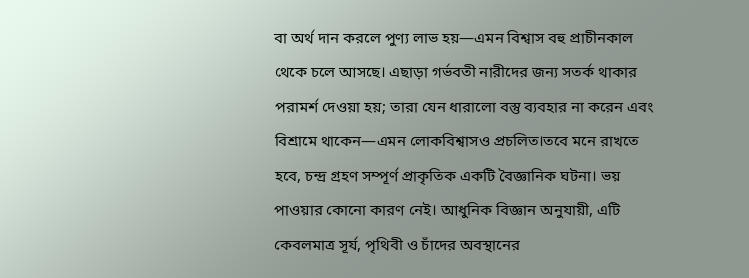বা অর্থ দান করলে পুণ্য লাভ হয়—এমন বিশ্বাস বহু প্রাচীনকাল থেকে চলে আসছে। এছাড়া গর্ভবতী নারীদের জন্য সতর্ক থাকার পরামর্শ দেওয়া হয়; তারা যেন ধারালো বস্তু ব্যবহার না করেন এবং বিশ্রামে থাকেন—এমন লোকবিশ্বাসও প্রচলিত।তবে মনে রাখতে হবে, চন্দ্র গ্রহণ সম্পূর্ণ প্রাকৃতিক একটি বৈজ্ঞানিক ঘটনা। ভয় পাওয়ার কোনো কারণ নেই। আধুনিক বিজ্ঞান অনুযায়ী, এটি কেবলমাত্র সূর্য, পৃথিবী ও চাঁদের অবস্থানের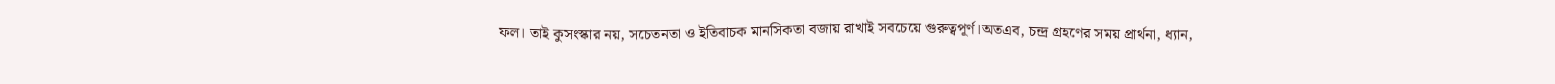ফল। তাই কুসংস্কার নয়, সচেতনতা ও ইতিবাচক মানসিকতা বজায় রাখাই সবচেয়ে গুরুত্বপূর্ণ।অতএব, চন্দ্র গ্রহণের সময় প্রার্থনা, ধ্যান,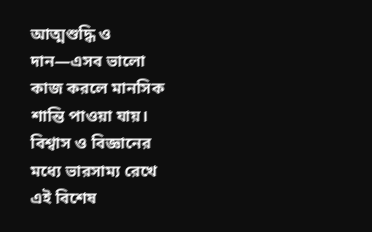আত্মশুদ্ধি ও দান—এসব ভালো কাজ করলে মানসিক শান্তি পাওয়া যায়। বিশ্বাস ও বিজ্ঞানের মধ্যে ভারসাম্য রেখে এই বিশেষ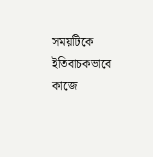সময়টিকে ইতিবাচকভাবে কাজে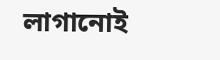লাগানোই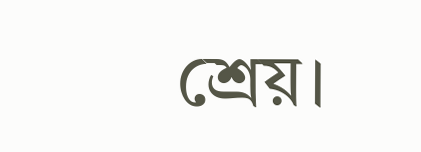শ্রেয়।